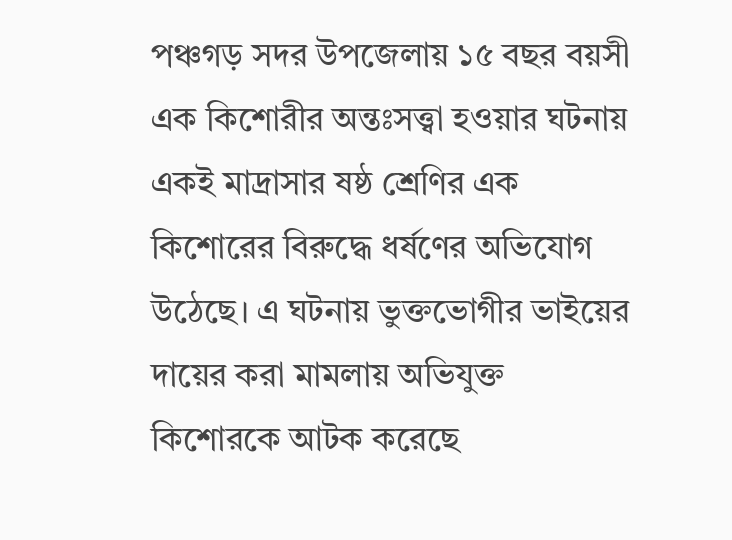পঞ্চগড় সদর উপজেলায় ১৫ বছর বয়সী এক কিশোরীর অন্তঃসত্ত্বা হওয়ার ঘটনায় একই মাদ্রাসার ষষ্ঠ শ্রেণির এক কিশোরের বিরুদ্ধে ধর্ষণের অভিযোগ উঠেছে। এ ঘটনায় ভুক্তভোগীর ভাইয়ের দায়ের করা মামলায় অভিযুক্ত কিশোরকে আটক করেছে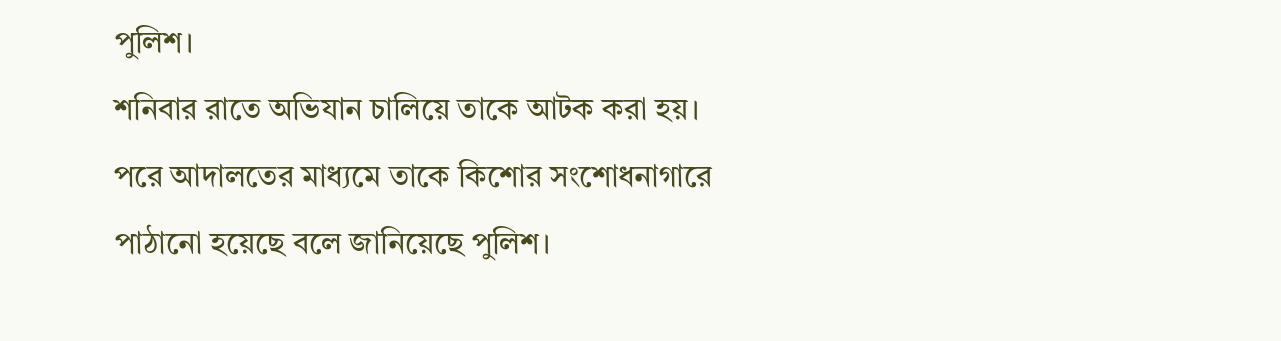পুলিশ।
শনিবার রাতে অভিযান চালিয়ে তাকে আটক করা হয়। পরে আদালতের মাধ্যমে তাকে কিশোর সংশোধনাগারে পাঠানো হয়েছে বলে জানিয়েছে পুলিশ।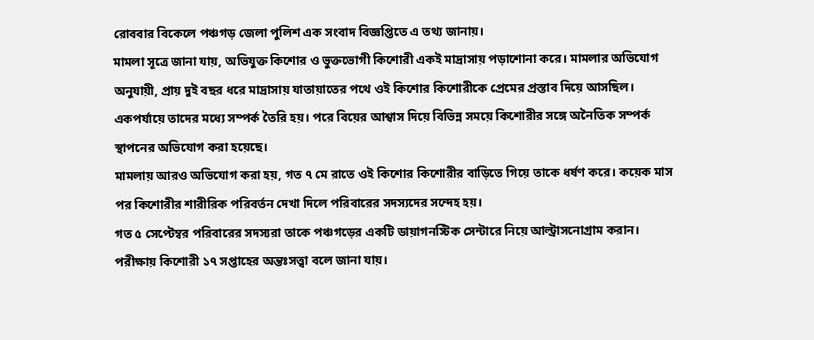রোববার বিকেলে পঞ্চগড় জেলা পুলিশ এক সংবাদ বিজ্ঞপ্তিতে এ তথ্য জানায়।
মামলা সূত্রে জানা যায়, অভিযুক্ত কিশোর ও ভুক্তভোগী কিশোরী একই মাদ্রাসায় পড়াশোনা করে। মামলার অভিযোগ অনুযায়ী, প্রায় দুই বছর ধরে মাদ্রাসায় যাতায়াতের পথে ওই কিশোর কিশোরীকে প্রেমের প্রস্তাব দিয়ে আসছিল। একপর্যায়ে তাদের মধ্যে সম্পর্ক তৈরি হয়। পরে বিয়ের আশ্বাস দিয়ে বিভিন্ন সময়ে কিশোরীর সঙ্গে অনৈতিক সম্পর্ক স্থাপনের অভিযোগ করা হয়েছে।
মামলায় আরও অভিযোগ করা হয়, গত ৭ মে রাতে ওই কিশোর কিশোরীর বাড়িতে গিয়ে তাকে ধর্ষণ করে। কয়েক মাস পর কিশোরীর শারীরিক পরিবর্তন দেখা দিলে পরিবারের সদস্যদের সন্দেহ হয়।
গত ৫ সেপ্টেম্বর পরিবারের সদস্যরা তাকে পঞ্চগড়ের একটি ডায়াগনস্টিক সেন্টারে নিয়ে আল্ট্রাসনোগ্রাম করান। পরীক্ষায় কিশোরী ১৭ সপ্তাহের অন্তঃসত্ত্বা বলে জানা যায়।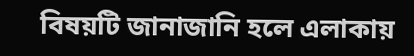বিষয়টি জানাজানি হলে এলাকায়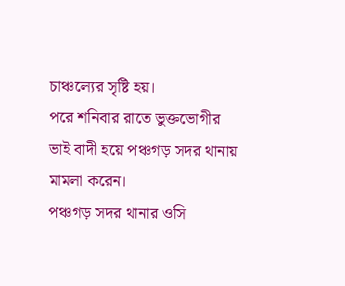চাঞ্চল্যের সৃষ্টি হয়।
পরে শনিবার রাতে ভুক্তভোগীর ভাই বাদী হয়ে পঞ্চগড় সদর থানায় মামলা করেন।
পঞ্চগড় সদর থানার ওসি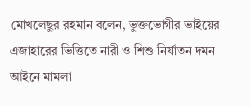মোখলেছুর রহমান বলেন, ভুক্তভোগীর ভাইয়ের এজাহারের ভিত্তিতে নারী ও শিশু নির্যাতন দমন আইনে মামলা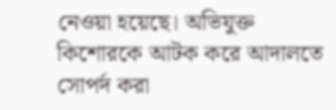নেওয়া হয়েছে। অভিযুক্ত কিশোরকে আটক করে আদালতে সোপর্দ করা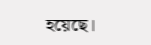হয়েছে।